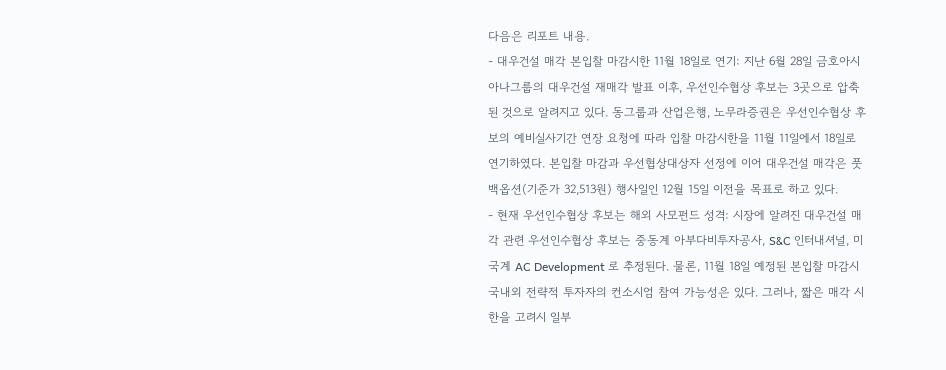다음은 리포트 내용.
- 대우건설 매각 본입찰 마감시한 11월 18일로 연기: 지난 6월 28일 금호아시아나그룹의 대우건설 재매각 발표 이후, 우선인수협상 후보는 3곳으로 압축된 것으로 알려지고 있다. 동그룹과 산업은행, 노무라증권은 우선인수협상 후보의 예비실사기간 연장 요청에 따라 입찰 마감시한을 11월 11일에서 18일로 연기하였다. 본입찰 마감과 우선협상대상자 선정에 이어 대우건설 매각은 풋백옵션(기준가 32,513원) 행사일인 12월 15일 이전을 목표로 하고 있다.
- 현재 우선인수협상 후보는 해외 사모펀드 성격: 시장에 알려진 대우건설 매각 관련 우선인수협상 후보는 중동계 아부다비투자공사, S&C 인터내셔널, 미국계 AC Development 로 추정된다. 물론, 11월 18일 예정된 본입찰 마감시 국내외 전략적 투자자의 컨소시엄 참여 가능성은 있다. 그러나, 짧은 매각 시한을 고려시 일부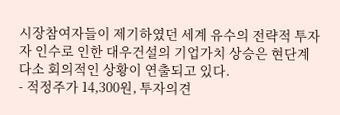시장참여자들이 제기하였던 세계 유수의 전략적 투자자 인수로 인한 대우건설의 기업가치 상승은 현단계 다소 회의적인 상황이 연출되고 있다.
- 적정주가 14,300원, 투자의견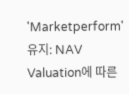'Marketperform' 유지: NAV Valuation에 따른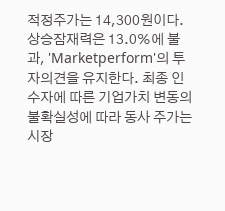적정주가는 14,300원이다. 상승잠재력은 13.0%에 불과, 'Marketperform'의 투자의견을 유지한다. 최종 인수자에 따른 기업가치 변동의 불확실성에 따라 동사 주가는 시장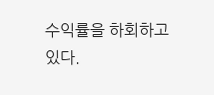수익률을 하회하고 있다.